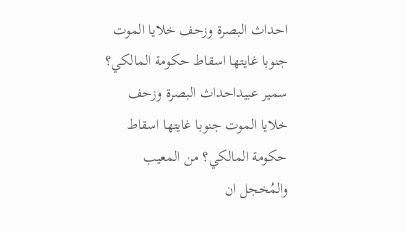احداث البصرة وزحف خلايا الموت جنوبا غايتها اسقاط حكومة المالكي؟
سمير عبيداحداث البصرة وزحف خلايا الموت جنوبا غايتها اسقاط حكومة المالكي؟ من المعيب والمُخجل ان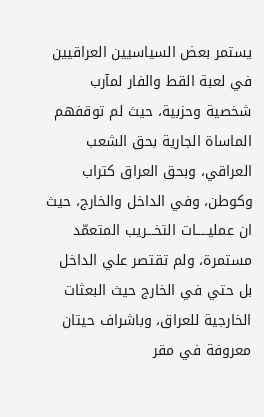يستمر بعض السياسيين العراقيين في لعبة القط والفار لمآرب شخصية وحزبية، حيث لم توقفهم الماساة الجارية بحق الشعب العراقي، وبحق العراق كتراب وكوطن، وفي الداخل والخارج، حيث ان عمليـــــات التخـــريب المتعمّد مستمرة، ولم تقتصر علي الداخل بل حتي في الخارج حيث البعثات الخارجية للعراق، وباشراف حيتان معروفة في مقر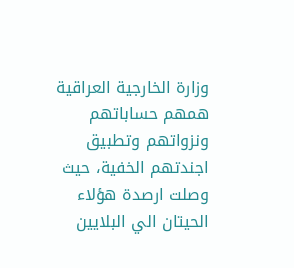وزارة الخارجية العراقية همهم حساباتهم ونزواتهم وتطبيق اجندتهم الخفية، حيث وصلت ارصدة هؤلاء الحيتان الي البلايين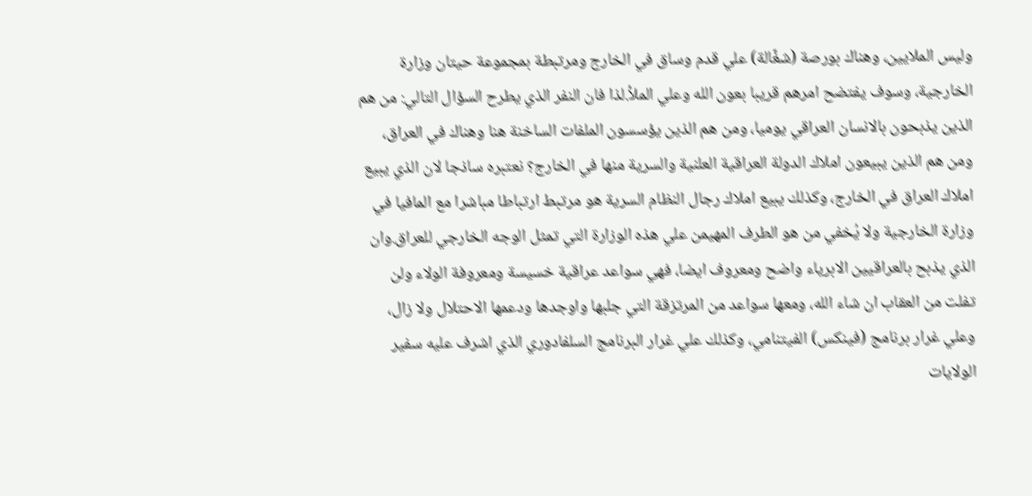وليس الملايين، وهناك بورصة (شغّالة) علي قدم وساق في الخارج ومرتبطة بمجموعة حيتان وزارة الخارجية، وسوف يفتضح امرهم قريبا بعون الله وعلي الملأ.لذا فان النفر الذي يطرح السؤال التالي: من هم الذين يذبحون بالانسان العراقي يوميا، ومن هم الذين يؤسسون الملفات الساخنة هنا وهناك في العراق، ومن هم الذين يبيعون املاك الدولة العراقية العلنية والسرية منها في الخارج؟ نعتبره ساذجا لان الذي يبيع املاك العراق في الخارج، وكذلك يبيع املاك رجال النظام السرية هو مرتبط ارتباطا مباشرا مع المافيا في وزارة الخارجية ولا يُخفي من هو الطرف المهيمن علي هذه الوزارة التي تمثل الوجه الخارجي للعراق.وان الذي يذبح بالعراقيين الابرياء واضح ومعروف ايضا، فهي سواعد عراقية خسيسة ومعروفة الولاء ولن تفلت من العقاب ان شاء الله، ومعها سواعد من المرتزقة التي جلبها واوجدها ودعمها الاحتلال ولا زال، وعلي غرار برنامج (فينكس) الفيتنامي، وكذلك علي غرار البرنامج السلفادوري الذي اشرف عليه سفير الولايات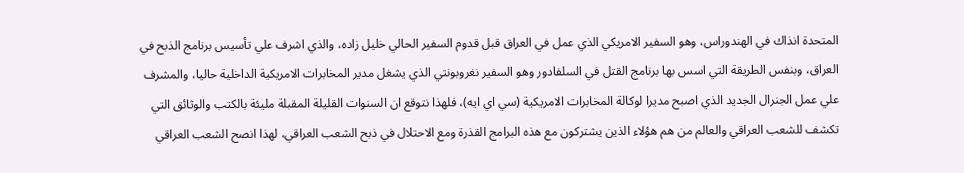المتحدة انذاك في الهندوراس، وهو السفير الامريكي الذي عمل في العراق قبل قدوم السفير الحالي خليل زاده، والذي اشرف علي تأسيس برنامج الذبح في العراق، وبنفس الطريقة التي اسس بها برنامج القتل في السلفادور وهو السفير نغروبونتي الذي يشغل مدير المخابرات الامريكية الداخلية حاليا، والمشرف علي عمل الجنرال الجديد الذي اصبح مديرا لوكالة المخابرات الامريكية (سي اي ايه)، فلهذا نتوقع ان السنوات القليلة المقبلة مليئة بالكتب والوثائق التي تكشف للشعب العراقي والعالم من هم هؤلاء الذين يشتركون مع هذه البرامج القذرة ومع الاحتلال في ذبح الشعب العراقي، لهذا انصح الشعب العراقي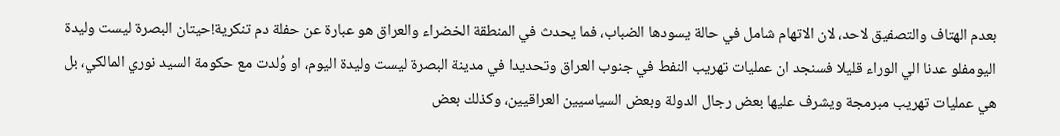بعدم الهتاف والتصفيق لاحد، لان الاتهام شامل في حالة يسودها الضباب، فما يحدث في المنطقة الخضراء والعراق هو عبارة عن حفلة دم تنكرية!حيتان البصرة ليست وليدة اليومفلو عدنا الي الوراء قليلا فسنجد ان عمليات تهريب النفط في جنوب العراق وتحديدا في مدينة البصرة ليست وليدة اليوم، او وُلدت مع حكومة السيد نوري المالكي، بل هي عمليات تهريب مبرمجة ويشرف عليها بعض رجال الدولة وبعض السياسيين العراقيين، وكذلك بعض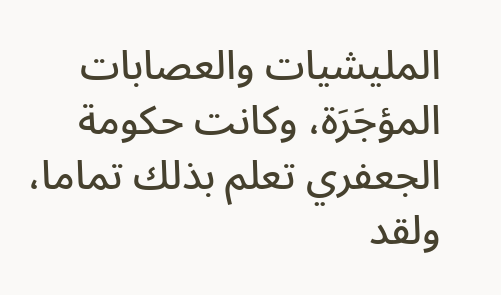المليشيات والعصابات المؤجَرَة، وكانت حكومة الجعفري تعلم بذلك تماما، ولقد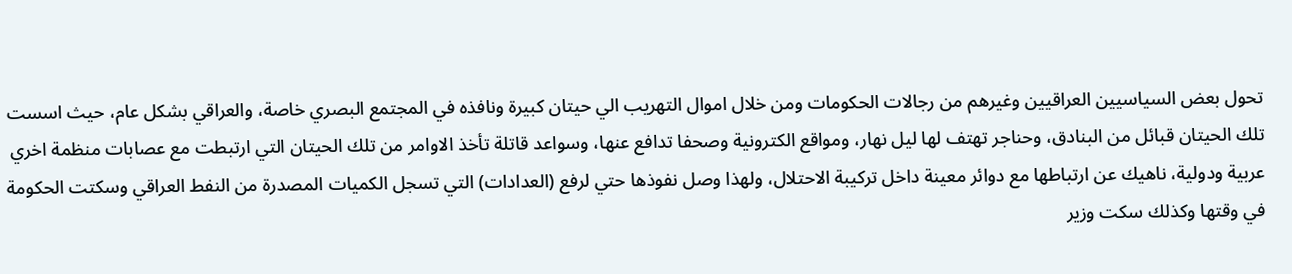تحول بعض السياسيين العراقيين وغيرهم من رجالات الحكومات ومن خلال اموال التهريب الي حيتان كبيرة ونافذه في المجتمع البصري خاصة، والعراقي بشكل عام، حيث اسست تلك الحيتان قبائل من البنادق، وحناجر تهتف لها ليل نهار، ومواقع الكترونية وصحفا تدافع عنها، وسواعد قاتلة تأخذ الاوامر من تلك الحيتان التي ارتبطت مع عصابات منظمة اخري عربية ودولية، ناهيك عن ارتباطها مع دوائر معينة داخل تركيبة الاحتلال، ولهذا وصل نفوذها حتي لرفع (العدادات) التي تسجل الكميات المصدرة من النفط العراقي وسكتت الحكومة في وقتها وكذلك سكت وزير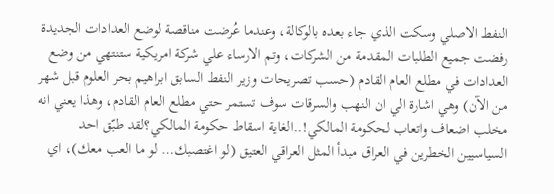النفط الاصلي وسكت الذي جاء بعده بالوكالة، وعندما عُرضت مناقصة لوضع العدادات الجديدة رفضت جميع الطلبات المقدمة من الشركات، وتم الارساء علي شركة امريكية ستنتهي من وضع العدادات في مطلع العام القادم (حسب تصريحات وزير النفط السابق ابراهيم بحر العلوم قبل شهر من الآن) وهي اشارة الي ان النهب والسرقات سوف تستمر حتي مطلع العام القادم، وهذا يعني انه مخلب اضعاف واتعاب لحكومة المالكي!..الغاية اسقاط حكومة المالكي؟لقد طبّق احد السياسيين الخطرين في العراق مبدأ المثل العراقي العتيق (لو اغتصبك… لو ما العب معك)، اي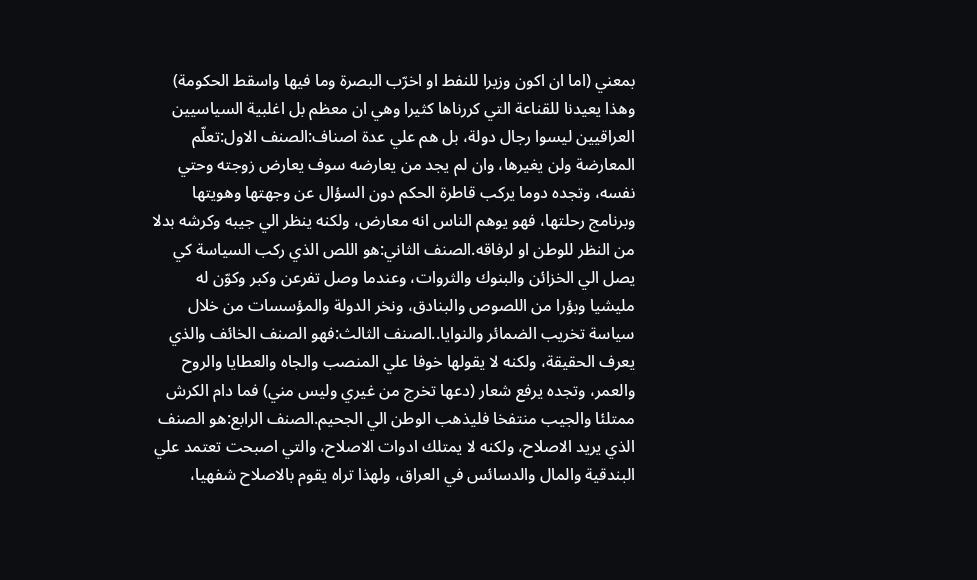بمعني (اما ان اكون وزيرا للنفط او اخرّب البصرة وما فيها واسقط الحكومة) وهذا يعيدنا للقناعة التي كررناها كثيرا وهي ان معظم بل اغلبية السياسيين العراقيين ليسوا رجال دولة، بل هم علي عدة اصناف:الصنف الاول:تعلّم المعارضة ولن يغيرها، وان لم يجد من يعارضه سوف يعارض زوجته وحتي نفسه، وتجده دوما يركب قاطرة الحكم دون السؤال عن وجهتها وهويتها وبرنامج رحلتها، فهو يوهم الناس انه معارض، ولكنه ينظر الي جيبه وكرشه بدلا من النظر للوطن او لرفاقه.الصنف الثاني:هو اللص الذي ركب السياسة كي يصل الي الخزائن والبنوك والثروات، وعندما وصل تفرعن وكبر وكوّن له مليشيا وبؤرا من اللصوص والبنادق، ونخر الدولة والمؤسسات من خلال سياسة تخريب الضمائر والنوايا..الصنف الثالث:فهو الصنف الخائف والذي يعرف الحقيقة، ولكنه لا يقولها خوفا علي المنصب والجاه والعطايا والروح والعمر، وتجده يرفع شعار (دعها تخرج من غيري وليس مني) فما دام الكرش ممتلئا والجيب منتفخا فليذهب الوطن الي الجحيم.الصنف الرابع:هو الصنف الذي يريد الاصلاح، ولكنه لا يمتلك ادوات الاصلاح، والتي اصبحت تعتمد علي البندقية والمال والدسائس في العراق، ولهذا تراه يقوم بالاصلاح شفهيا،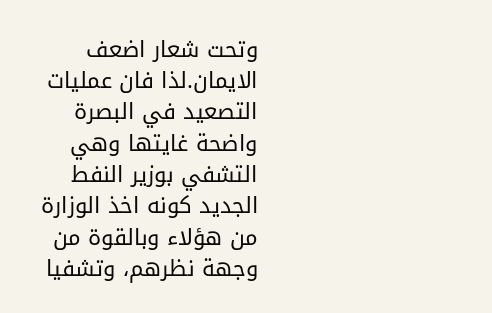وتحت شعار اضعف الايمان.لذا فان عمليات التصعيد في البصرة واضحة غايتها وهي التشفي بوزير النفط الجديد كونه اخذ الوزارة من هؤلاء وبالقوة من وجهة نظرهم، وتشفيا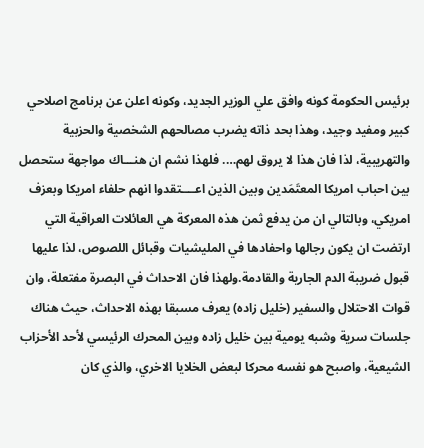برئيس الحكومة كونه وافق علي الوزير الجديد، وكونه اعلن عن برنامج اصلاحي كبير ومفيد وجيد، وهذا بحد ذاته يضرب مصالحهم الشخصية والحزبية والتهريبية، لذا فان هذا لا يروق لهم…. فلهذا نشم ان هنـــاك مواجهة ستحصل بين احباب امريكا المعتَمَدين وبين الذين اعــــتقدوا انهم حلفاء امريكا وبعزف امريكي، وبالتالي ان من يدفع ثمن هذه المعركة هي العائلات العراقية التي ارتضت ان يكون رجالها واحفادها في المليشيات وقبائل اللصوص، لذا عليها قبول ضريبة الدم الجارية والقادمة.ولهذا فان الاحداث في البصرة مفتعلة، وان قوات الاحتلال والسفير (خليل زاده) يعرف مسبقا بهذه الاحداث، حيث هناك جلسات سرية وشبه يومية بين خليل زاده وبين المحرك الرئيسي لأحد الأحزاب الشيعية، واصبح هو نفسه محركا لبعض الخلايا الاخري، والذي كان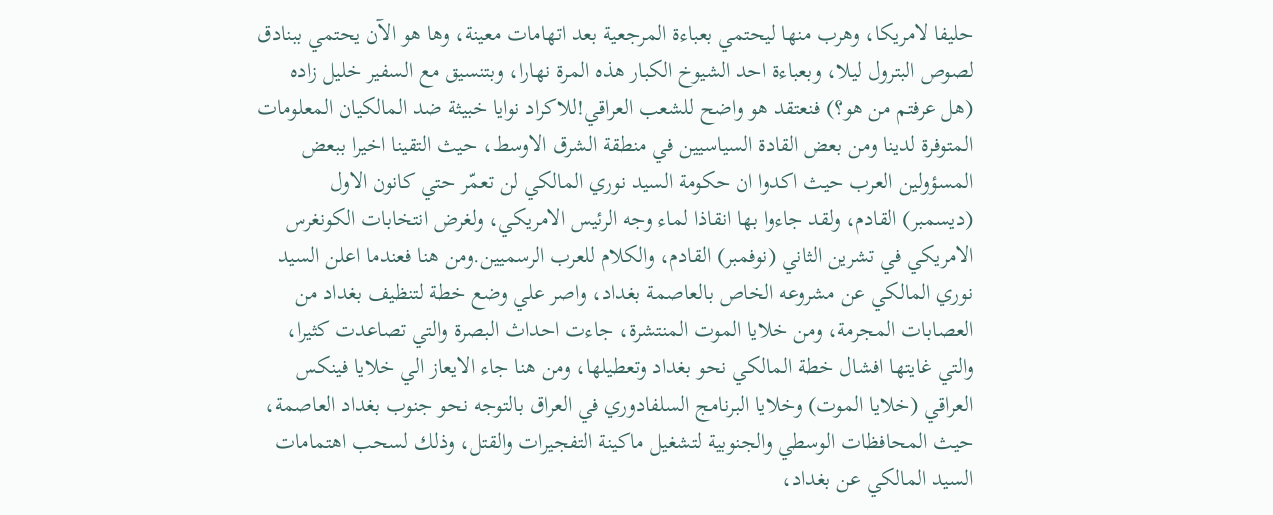حليفا لامريكا، وهرب منها ليحتمي بعباءة المرجعية بعد اتهامات معينة، وها هو الآن يحتمي ببنادق لصوص البترول ليلا، وبعباءة احد الشيوخ الكبار هذه المرة نهارا، وبتنسيق مع السفير خليل زاده (هل عرفتم من هو؟) فنعتقد هو واضح للشعب العراقي!للاكراد نوايا خبيثة ضد المالكيان المعلومات المتوفرة لدينا ومن بعض القادة السياسيين في منطقة الشرق الاوسط، حيث التقينا اخيرا ببعض المسؤولين العرب حيث اكدوا ان حكومة السيد نوري المالكي لن تعمّر حتي كانون الاول (ديسمبر) القادم، ولقد جاءوا بها انقاذا لماء وجه الرئيس الامريكي، ولغرض انتخابات الكونغرس الامريكي في تشرين الثاني (نوفمبر) القادم، والكلام للعرب الرسميين.ومن هنا فعندما اعلن السيد نوري المالكي عن مشروعه الخاص بالعاصمة بغداد، واصر علي وضع خطة لتنظيف بغداد من العصابات المجرمة، ومن خلايا الموت المنتشرة، جاءت احداث البصرة والتي تصاعدت كثيرا، والتي غايتها افشال خطة المالكي نحو بغداد وتعطيلها، ومن هنا جاء الايعاز الي خلايا فينكس العراقي (خلايا الموت) وخلايا البرنامج السلفادوري في العراق بالتوجه نحو جنوب بغداد العاصمة، حيث المحافظات الوسطي والجنوبية لتشغيل ماكينة التفجيرات والقتل، وذلك لسحب اهتمامات السيد المالكي عن بغداد،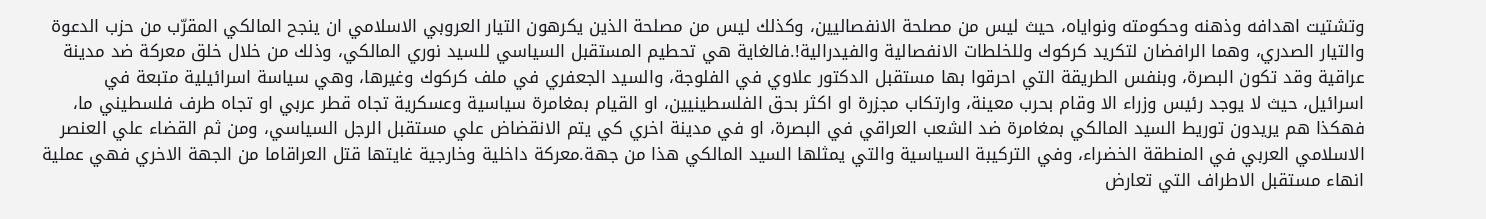وتشتيت اهدافه وذهنه وحكومته ونواياه، حيث ليس من مصلحة الانفصاليين، وكذلك ليس من مصلحة الذين يكرهون التيار العروبي الاسلامي ان ينجح المالكي المقرّب من حزب الدعوة والتيار الصدري، وهما الرافضان لتكريد كركوك وللخلطات الانفصالية والفيدرالية!.فالغاية هي تحطيم المستقبل السياسي للسيد نوري المالكي، وذلك من خلال خلق معركة ضد مدينة عراقية وقد تكون البصرة، وبنفس الطريقة التي احرقوا بها مستقبل الدكتور علاوي في الفلوجة، والسيد الجعفري في ملف كركوك وغيرها، وهي سياسة اسرائيلية متبعة في اسرائيل، حيث لا يوجد رئيس وزراء الا وقام بحرب معينة، وارتكاب مجزرة او اكثر بحق الفلسطينيين، او القيام بمغامرة سياسية وعسكرية تجاه قطر عربي او تجاه طرف فلسطيني ما، فهكذا هم يريدون توريط السيد المالكي بمغامرة ضد الشعب العراقي في البصرة، او في مدينة اخري كي يتم الانقضاض علي مستقبل الرجل السياسي، ومن ثم القضاء علي العنصر الاسلامي العربي في المنطقة الخضراء، وفي التركيبة السياسية والتي يمثلها السيد المالكي هذا من جهة.معركة داخلية وخارجية غايتها قتل العراقاما من الجهة الاخري فهي عملية انهاء مستقبل الاطراف التي تعارض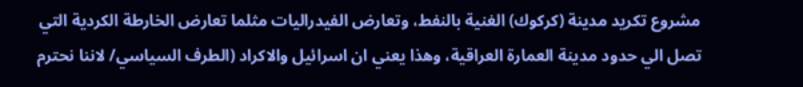مشروع تكريد مدينة (كركوك) الغنية بالنفط، وتعارض الفيدراليات مثلما تعارض الخارطة الكردية التي تصل الي حدود مدينة العمارة العراقية، وهذا يعني ان اسرائيل والاكراد (الطرف السياسي/ لاننا نحترم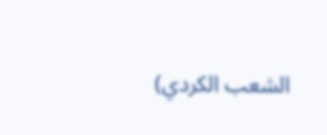الشعب الكردي)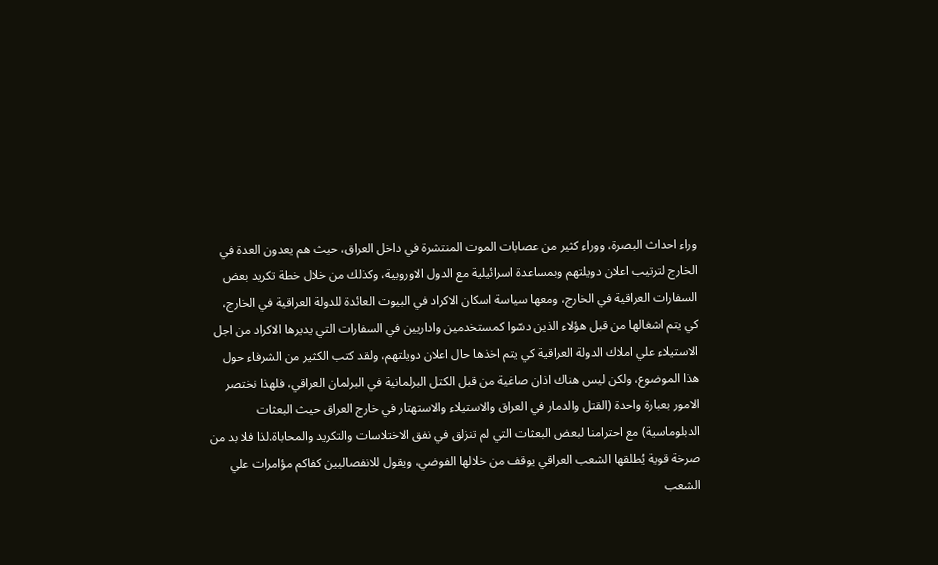وراء احداث البصرة، ووراء كثير من عصابات الموت المنتشرة في داخل العراق، حيث هم يعدون العدة في الخارج لترتيب اعلان دويلتهم وبمساعدة اسرائيلية مع الدول الاوروبية، وكذلك من خلال خطة تكريد بعض السفارات العراقية في الخارج، ومعها سياسة اسكان الاكراد في البيوت العائدة للدولة العراقية في الخارج، كي يتم اشغالها من قبل هؤلاء الذين دسّوا كمستخدمين واداريين في السفارات التي يديرها الاكراد من اجل الاستيلاء علي املاك الدولة العراقية كي يتم اخذها حال اعلان دويلتهم، ولقد كتب الكثير من الشرفاء حول هذا الموضوع، ولكن ليس هناك اذان صاغية من قبل الكتل البرلمانية في البرلمان العراقي، فلهذا نختصر الامور بعبارة واحدة (القتل والدمار في العراق والاستيلاء والاستهتار في خارج العراق حيث البعثات الدبلوماسية) مع احترامنا لبعض البعثات التي لم تنزلق في نفق الاختلاسات والتكريد والمحاباة.لذا فلا بد من صرخة قوية يُطلقها الشعب العراقي يوقف من خلالها الفوضي، ويقول للانفصاليين كفاكم مؤامرات علي الشعب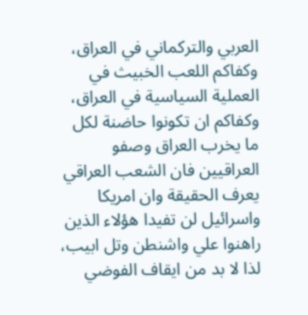العربي والتركماني في العراق، وكفاكم اللعب الخبيث في العملية السياسية في العراق، وكفاكم ان تكونوا حاضنة لكل ما يخرب العراق وصفو العراقيين فان الشعب العراقي يعرف الحقيقة وان امريكا واسرائيل لن تفيدا هؤلاء الذين راهنوا علي واشنطن وتل ابيب، لذا لا بد من ايقاف الفوضي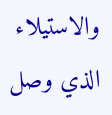والاستيلاء الذي وصل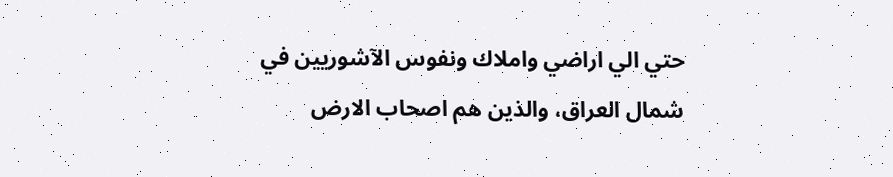حتي الي اراضي واملاك ونفوس الآشوريين في شمال العراق، والذين هم اصحاب الارض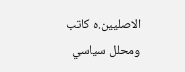الاصليين.ہ كاتب ومحلل سياسي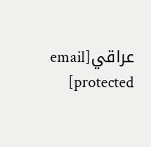عراقي[email protected]